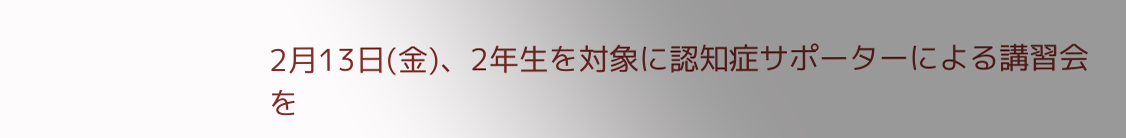2月13日(金)、2年生を対象に認知症サポーターによる講習会を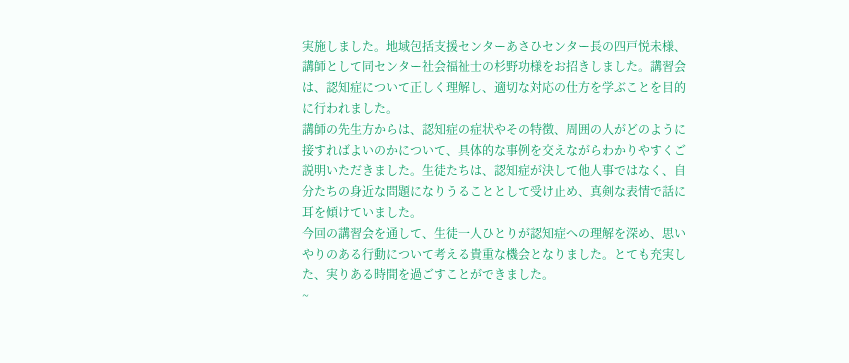実施しました。地域包括支援センターあさひセンター長の四戸悦未様、講師として同センター社会福祉士の杉野功様をお招きしました。講習会は、認知症について正しく理解し、適切な対応の仕方を学ぶことを目的に行われました。
講師の先生方からは、認知症の症状やその特徴、周囲の人がどのように接すればよいのかについて、具体的な事例を交えながらわかりやすくご説明いただきました。生徒たちは、認知症が決して他人事ではなく、自分たちの身近な問題になりうることとして受け止め、真剣な表情で話に耳を傾けていました。
今回の講習会を通して、生徒一人ひとりが認知症への理解を深め、思いやりのある行動について考える貴重な機会となりました。とても充実した、実りある時間を過ごすことができました。
~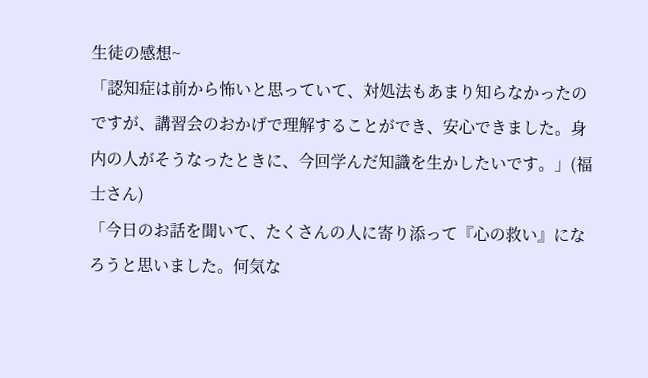生徒の感想~
「認知症は前から怖いと思っていて、対処法もあまり知らなかったのですが、講習会のおかげで理解することができ、安心できました。身内の人がそうなったときに、今回学んだ知識を生かしたいです。」(福士さん)
「今日のお話を聞いて、たくさんの人に寄り添って『心の救い』になろうと思いました。何気な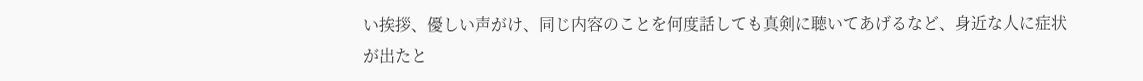い挨拶、優しい声がけ、同じ内容のことを何度話しても真剣に聴いてあげるなど、身近な人に症状が出たと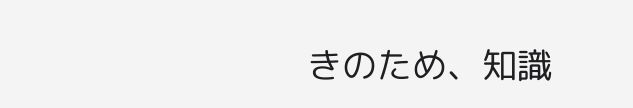きのため、知識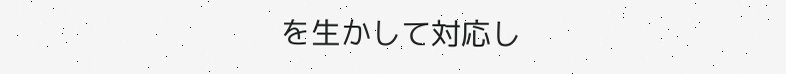を生かして対応し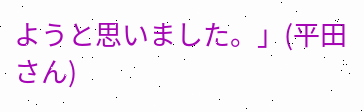ようと思いました。」(平田さん)